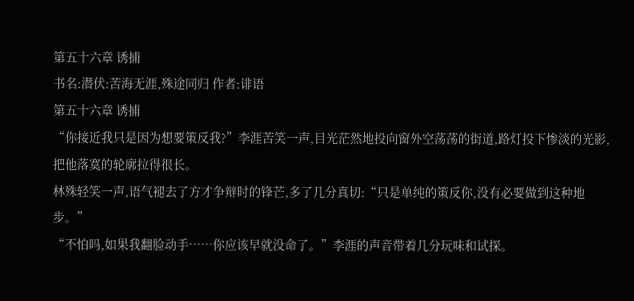第五十六章 诱捕
书名:潜伏:苦海无涯,殊途同归 作者:诽语
第五十六章 诱捕
“你接近我只是因为想要策反我?”李涯苦笑一声,目光茫然地投向窗外空荡荡的街道,路灯投下惨淡的光影,把他落寞的轮廓拉得很长。
林殊轻笑一声,语气褪去了方才争辩时的锋芒,多了几分真切:“只是单纯的策反你,没有必要做到这种地步。”
“不怕吗,如果我翻脸动手……你应该早就没命了。”李涯的声音带着几分玩味和试探。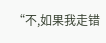“不,如果我走错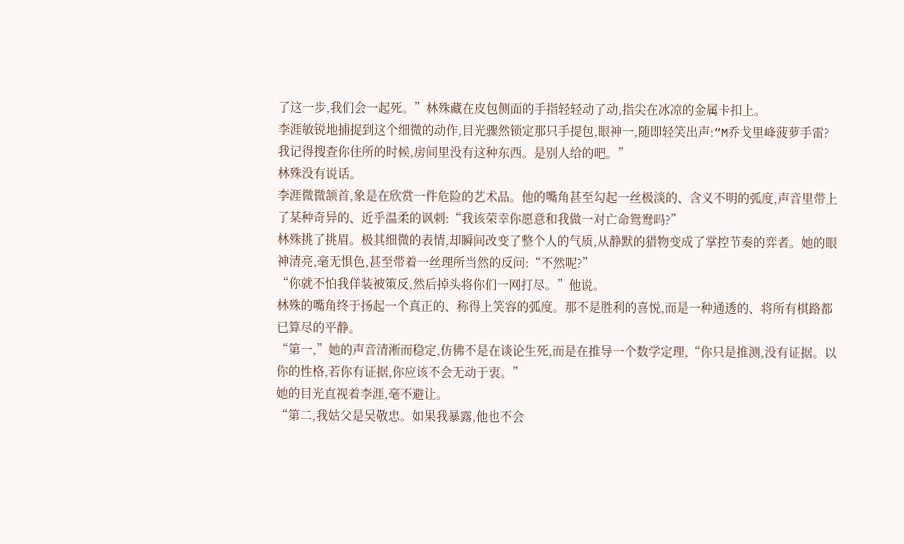了这一步,我们会一起死。”林殊藏在皮包侧面的手指轻轻动了动,指尖在冰凉的金属卡扣上。
李涯敏锐地捕捉到这个细微的动作,目光骤然锁定那只手提包,眼神一,随即轻笑出声:“M乔戈里峰菠萝手雷?我记得搜查你住所的时候,房间里没有这种东西。是别人给的吧。”
林殊没有说话。
李涯微微颔首,象是在欣赏一件危险的艺术品。他的嘴角甚至勾起一丝极淡的、含义不明的弧度,声音里带上了某种奇异的、近乎温柔的讽刺:“我该荣幸你愿意和我做一对亡命鸳鸯吗?”
林殊挑了挑眉。极其细微的表情,却瞬间改变了整个人的气质,从静默的猎物变成了掌控节奏的弈者。她的眼神清亮,毫无惧色,甚至带着一丝理所当然的反问:“不然呢?”
“你就不怕我佯装被策反,然后掉头将你们一网打尽。”他说。
林殊的嘴角终于扬起一个真正的、称得上笑容的弧度。那不是胜利的喜悦,而是一种通透的、将所有棋路都已算尽的平静。
“第一,”她的声音清淅而稳定,仿佛不是在谈论生死,而是在推导一个数学定理,“你只是推测,没有证据。以你的性格,若你有证据,你应该不会无动于衷。”
她的目光直视着李涯,毫不避让。
“第二,我姑父是吴敬忠。如果我暴露,他也不会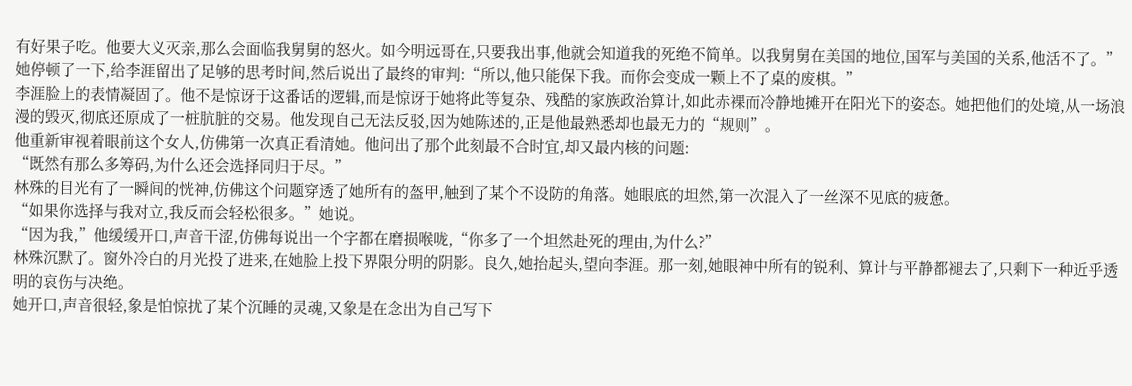有好果子吃。他要大义灭亲,那么会面临我舅舅的怒火。如今明远哥在,只要我出事,他就会知道我的死绝不简单。以我舅舅在美国的地位,国军与美国的关系,他活不了。”
她停顿了一下,给李涯留出了足够的思考时间,然后说出了最终的审判:“所以,他只能保下我。而你会变成一颗上不了桌的废棋。”
李涯脸上的表情凝固了。他不是惊讶于这番话的逻辑,而是惊讶于她将此等复杂、残酷的家族政治算计,如此赤裸而冷静地摊开在阳光下的姿态。她把他们的处境,从一场浪漫的毁灭,彻底还原成了一桩肮脏的交易。他发现自己无法反驳,因为她陈述的,正是他最熟悉却也最无力的“规则”。
他重新审视着眼前这个女人,仿佛第一次真正看清她。他问出了那个此刻最不合时宜,却又最内核的问题:
“既然有那么多筹码,为什么还会选择同归于尽。”
林殊的目光有了一瞬间的恍神,仿佛这个问题穿透了她所有的盔甲,触到了某个不设防的角落。她眼底的坦然,第一次混入了一丝深不见底的疲惫。
“如果你选择与我对立,我反而会轻松很多。”她说。
“因为我,”他缓缓开口,声音干涩,仿佛每说出一个字都在磨损喉咙,“你多了一个坦然赴死的理由,为什么?”
林殊沉默了。窗外冷白的月光投了进来,在她脸上投下界限分明的阴影。良久,她抬起头,望向李涯。那一刻,她眼神中所有的锐利、算计与平静都褪去了,只剩下一种近乎透明的哀伤与决绝。
她开口,声音很轻,象是怕惊扰了某个沉睡的灵魂,又象是在念出为自己写下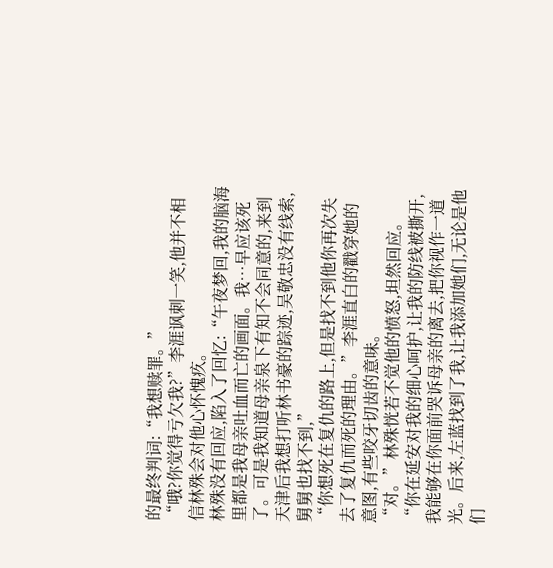的最终判词:“我想赎罪。”
“哦?你觉得亏欠我?”李涯讽刺一笑,他并不相信林殊会对他心怀愧疚。
林殊没有回应,陷入了回忆:“午夜梦回,我的脑海里都是我母亲吐血而亡的画面。我…早应该死了。可是我知道母亲泉下有知不会同意的,来到天津后我想打听林书豪的踪迹,吴敬忠没有线索,舅舅也找不到,”
“你想死在复仇的路上,但是找不到他你再次失去了复仇而死的理由。”李涯直白的戳穿她的意图,有些咬牙切齿的意味。
“对。”林殊恍若不觉他的愤怒,坦然回应。
“你在延安对我的细心呵护,让我的防线被撕开,我能够在你面前哭诉母亲的离去,把你视作一道光。后来,左蓝找到了我,让我添加她们,无论是他们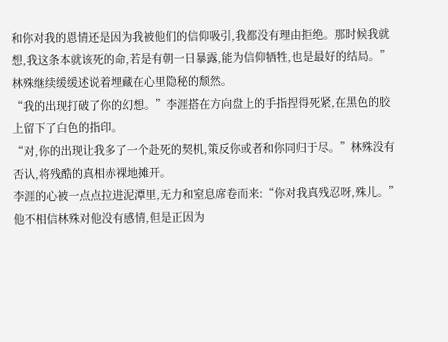和你对我的恩情还是因为我被他们的信仰吸引,我都没有理由拒绝。那时候我就想,我这条本就该死的命,若是有朝一日暴露,能为信仰牺牲,也是最好的结局。”林殊继续缓缓述说着埋藏在心里隐秘的颓然。
“我的出现打破了你的幻想。”李涯搭在方向盘上的手指捏得死紧,在黑色的胶上留下了白色的指印。
“对,你的出现让我多了一个赴死的契机,策反你或者和你同归于尽。”林殊没有否认,将残酷的真相赤裸地摊开。
李涯的心被一点点拉进泥潭里,无力和窒息席卷而来:“你对我真残忍呀,殊儿。”
他不相信林殊对他没有感情,但是正因为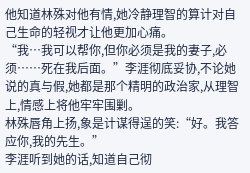他知道林殊对他有情,她冷静理智的算计对自己生命的轻视才让他更加心痛。
“我…我可以帮你,但你必须是我的妻子,必须……死在我后面。”李涯彻底妥协,不论她说的真与假,她都是那个精明的政治家,从理智上,情感上将他牢牢围剿。
林殊唇角上扬,象是计谋得逞的笑:“好。我答应你,我的先生。”
李涯听到她的话,知道自己彻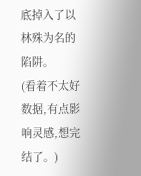底掉入了以林殊为名的陷阱。
(看着不太好数据,有点影响灵感,想完结了。)